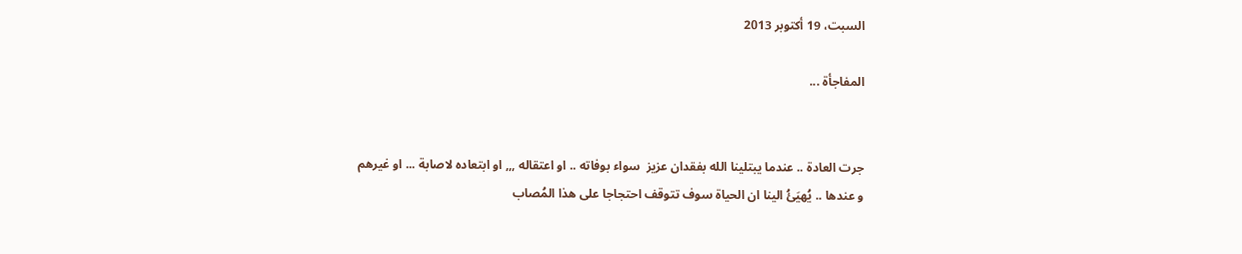السبت، 19 أكتوبر 2013

المفاجأة ...


جرت العادة .. عندما يبتلينا الله بفقدان عزيز  سواء بوفاته .. او اعتقاله ,,, او ابتعاده لاصابة ... او غيرهم
و عندها .. يُهيَئُ الينا ان الحياة سوف تتوقف احتجاجا على هذا المُصاب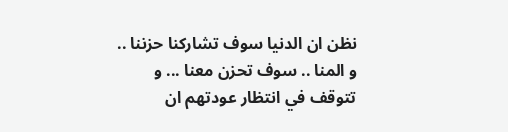نظن ان الدنيا سوف تشاركنا حزننا .. و المنا .. سوف تحزن معنا ... و تتوقف في انتظار عودتهم ان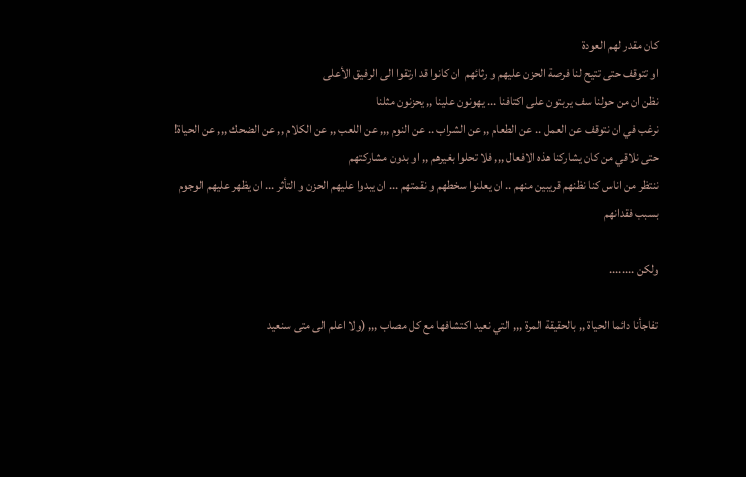كان مقدر لهم العودة
او تتوقف حتى تتيح لنا فرصة الحزن عليهم و رثائهم  ان كانوا قد ارتقوا الى الرفيق الأعلى
نظن ان من حولنا سف يربتون على اكتافنا ... يهونون علينا ,, يحزنون مثلنا
نرغب في ان نتوقف عن العمل .. عن الطعام ,, عن الشراب .. عن النوم ,,, عن اللعب ,, عن الكلام ,, عن الضحك ,,, عن الحياة!
حتى نلاقي من كان يشاركنا هذه الافعال ,,, فلا تحلوا بغيرهم ,, او بدون مشاركتهم
ننتظر من اناس كنا نظنهم قريبين منهم .. ان يعلنوا سخطهم و نقمتهم ... ان يبدوا عليهم الحزن و التأثر ... ان يظهر عليهم الوجوم بسبب فقدانهم

ولكن ........

تفاجأنا دائما الحياة ,, بالحقيقة المرة ,,, التي نعيد اكتشافها مع كل مصاب ,,, (ولا اعلم الى متى سنعيد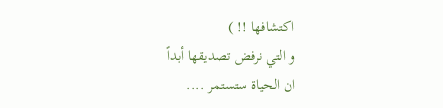اكتشافها !! )
و التي نرفض تصديقها أبداً
ان الحياة ستستمر ....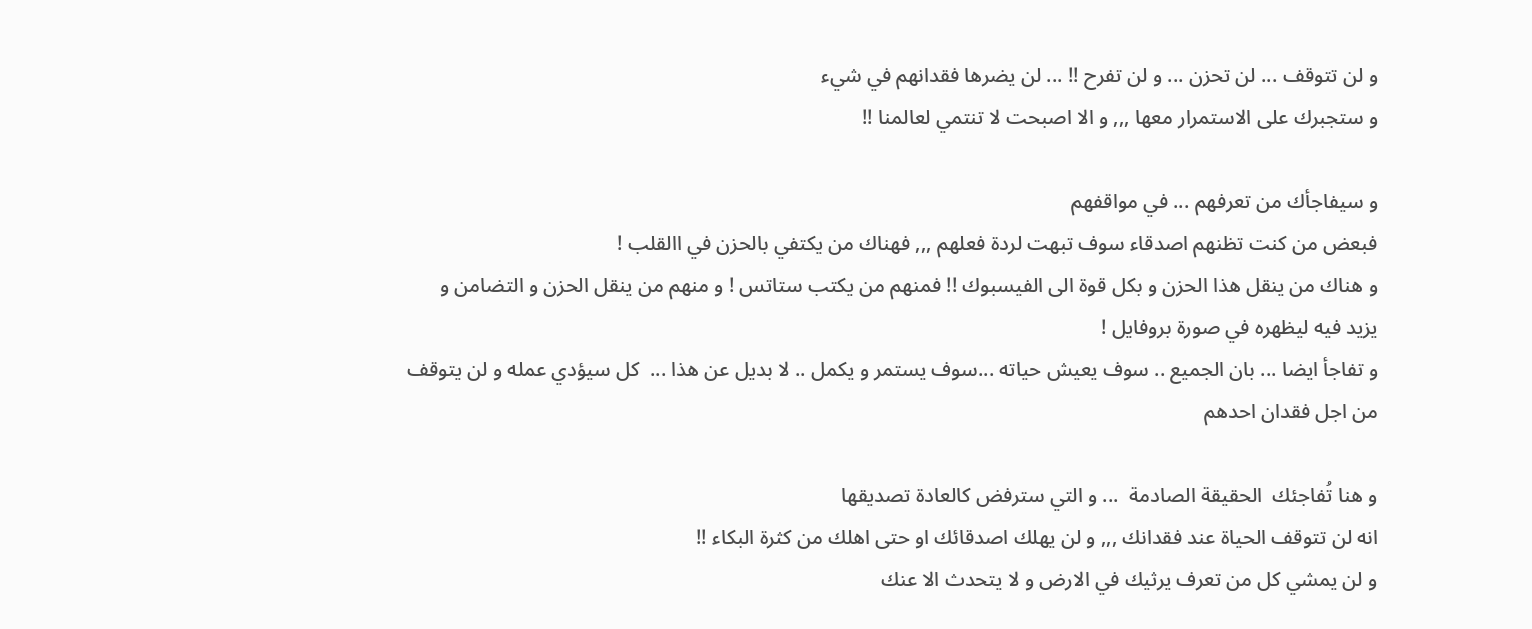و لن تتوقف ... لن تحزن ... و لن تفرح !! ... لن يضرها فقدانهم في شيء
و ستجبرك على الاستمرار معها ,,, و الا اصبحت لا تنتمي لعالمنا !!

و سيفاجأك من تعرفهم ... في مواقفهم
فبعض من كنت تظنهم اصدقاء سوف تبهت لردة فعلهم ,,, فهناك من يكتفي بالحزن في االقلب !
و هناك من ينقل هذا الحزن و بكل قوة الى الفيسبوك !! فمنهم من يكتب ستاتس ! و منهم من ينقل الحزن و التضامن و يزيد فيه ليظهره في صورة بروفايل !
و تفاجأ ايضا ... بان الجميع .. سوف يعيش حياته ...سوف يستمر و يكمل .. لا بديل عن هذا ...  كل سيؤدي عمله و لن يتوقف من اجل فقدان احدهم

و هنا تُفاجئك  الحقيقة الصادمة  ... و التي سترفض كالعادة تصديقها
انه لن تتوقف الحياة عند فقدانك ,,, و لن يهلك اصدقائك او حتى اهلك من كثرة البكاء !!
و لن يمشي كل من تعرف يرثيك في الارض و لا يتحدث الا عنك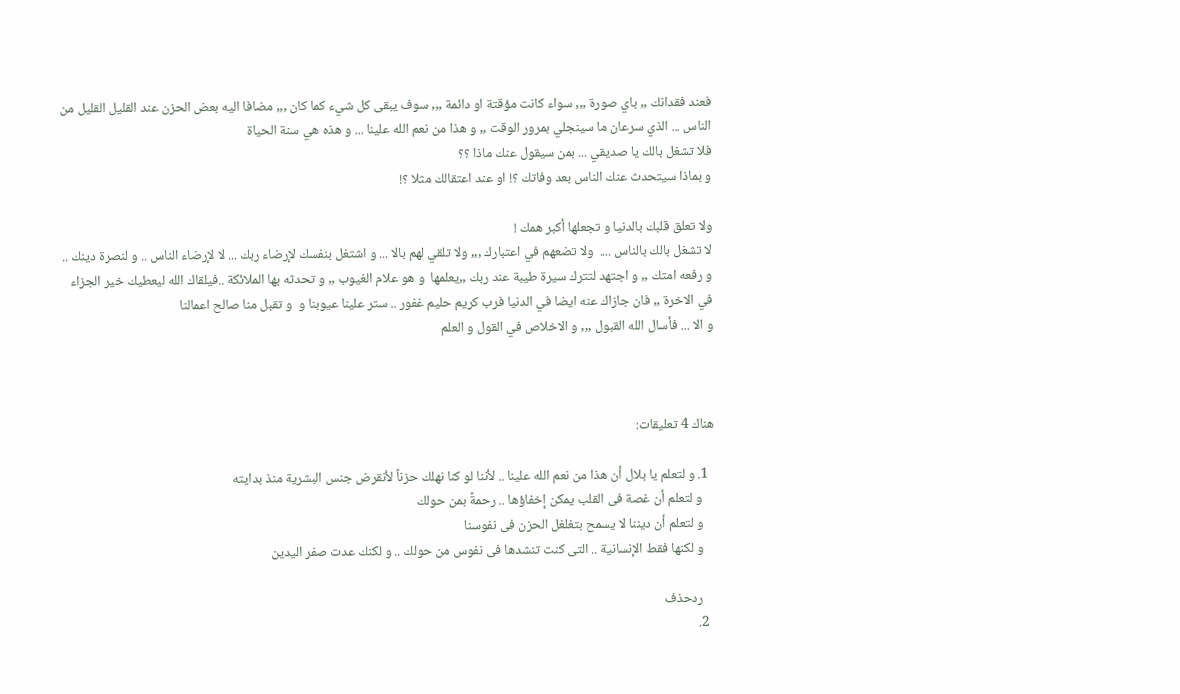فعند فقدانك ,, باي صورة ,,, سواء كانت مؤقتة او دائمة ,,, سوف يبقى كل شيء كما كان ,,, مضافا اليه بعض الحزن عند القليل القليل من الناس ... الذي سرعان ما سينجلي بمرور الوقت ,, و هذا من نعم الله علينا ... و هذه هي سنة الحياة
فلا تشغل بالك يا صديقي ... بمن سيقول عنك ماذا ؟؟
و بماذا سيتحدث عنك الناس بعد وفاتك ؟! او عند اعتقالك مثلا ؟!

ولا تعلق قلبك بالدنيا و تجعلها أكبر همك !
لا تشغل بالك بالناس ....  ولا تضعهم في اعتبارك ,,, ولا تلقي لهم بالا ... و اشتغل بنفسك لإرضاء ربك ... لا لإرضاء الناس .. و لنصرة دينك .. و رفعه امتك ,, و اجتهد لتترك سيرة طيبة عند ربك ,,يعلمها  و هو علام الغيوب ,, و تحدثه بها الملائكة ..فيلقاك الله ليعطيك خير الجزاء في الاخرة ,, فان جازاك عنه ايضا في الدنيا فرب كريم حليم غفور .. ستر علينا عيوبنا و  و تقبل منا صالح اعمالنا
و الا ... فأسال الله القبول ,,, و الاخلاص في القول و العلم



هناك 4 تعليقات:

  1. و لتعلم يا بلال أن هذا من نعم الله علينا .. لأننا لو كنا نهلك حزناً لأنقرض جنس البشرية منذ بدايته
    و لتعلم أن غصة فى القلب يمكن إخفاؤها .. رحمةً بمن حولك
    و لتعلم أن ديننا لا يسمح بتغلغل الحزن فى نفوسنا
    و لكنها فقط الإنسانية .. التى كنت تنشدها فى نفوس من حولك .. و لكنك عدت صفر اليدين

    ردحذف
  2.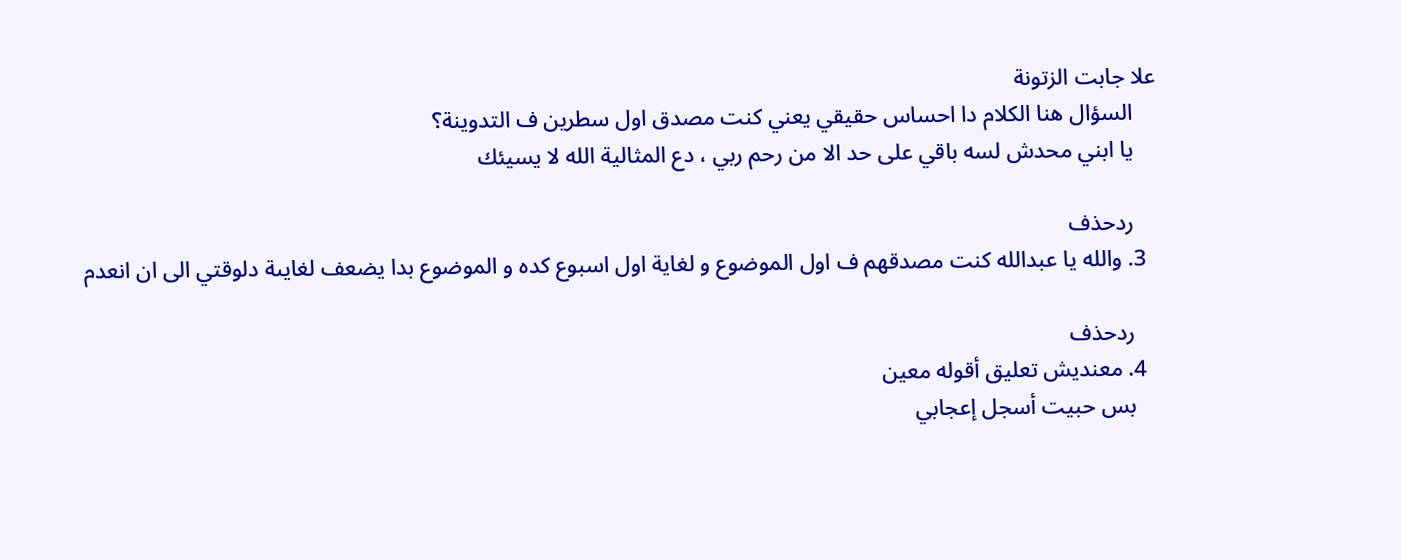علا جابت الزتونة
    السؤال هنا الكلام دا احساس حقيقي يعني كنت مصدق اول سطرين ف التدوينة؟
    يا ابني محدش لسه باقي على حد الا من رحم ربي ، دع المثالية الله لا يسيئك

    ردحذف
  3. والله يا عبدالله كنت مصدقهم ف اول الموضوع و لغاية اول اسبوع كده و الموضوع بدا يضعف لغايىة دلوقتي الى ان انعدم

    ردحذف
  4. معنديش تعليق أقوله معين
    بس حبيت أسجل إعجابي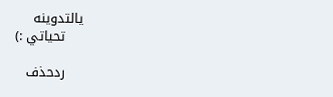يالتدوينه
    تحياتي :)

    ردحذف